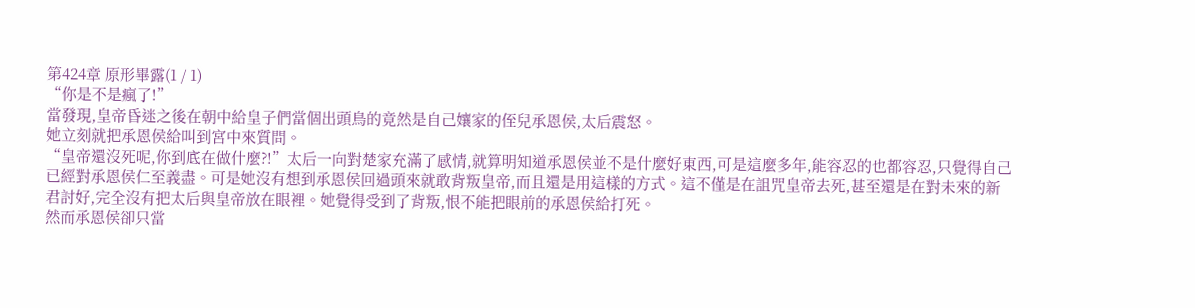第424章 原形畢露(1 / 1)
“你是不是瘋了!”
當發現,皇帝昏迷之後在朝中給皇子們當個出頭鳥的竟然是自己孃家的侄兒承恩侯,太后震怒。
她立刻就把承恩侯給叫到宮中來質問。
“皇帝還沒死呢,你到底在做什麼?!”太后一向對楚家充滿了感情,就算明知道承恩侯並不是什麼好東西,可是這麼多年,能容忍的也都容忍,只覺得自己已經對承恩侯仁至義盡。可是她沒有想到承恩侯回過頭來就敢背叛皇帝,而且還是用這樣的方式。這不僅是在詛咒皇帝去死,甚至還是在對未來的新君討好,完全沒有把太后與皇帝放在眼裡。她覺得受到了背叛,恨不能把眼前的承恩侯給打死。
然而承恩侯卻只當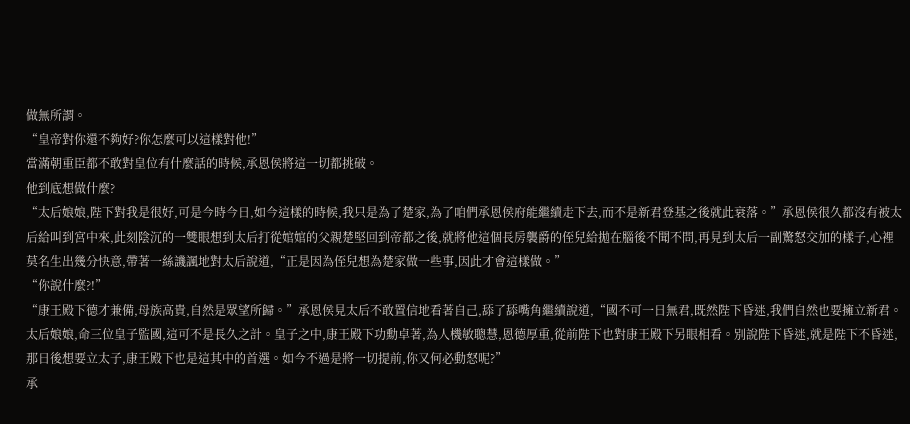做無所謂。
“皇帝對你還不夠好?你怎麼可以這樣對他!”
當滿朝重臣都不敢對皇位有什麼話的時候,承恩侯將這一切都挑破。
他到底想做什麼?
“太后娘娘,陛下對我是很好,可是今時今日,如今這樣的時候,我只是為了楚家,為了咱們承恩侯府能繼續走下去,而不是新君登基之後就此衰落。”承恩侯很久都沒有被太后給叫到宮中來,此刻陰沉的一雙眼想到太后打從婠婠的父親楚堅回到帝都之後,就將他這個長房襲爵的侄兒給拋在腦後不聞不問,再見到太后一副驚怒交加的樣子,心裡莫名生出幾分快意,帶著一絲譏諷地對太后說道,“正是因為侄兒想為楚家做一些事,因此才會這樣做。”
“你說什麼?!”
“康王殿下德才兼備,母族高貴,自然是眾望所歸。”承恩侯見太后不敢置信地看著自己,舔了舔嘴角繼續說道,“國不可一日無君,既然陛下昏迷,我們自然也要擁立新君。太后娘娘,命三位皇子監國,這可不是長久之計。皇子之中,康王殿下功勳卓著,為人機敏聰慧,恩德厚重,從前陛下也對康王殿下另眼相看。別說陛下昏迷,就是陛下不昏迷,那日後想要立太子,康王殿下也是這其中的首選。如今不過是將一切提前,你又何必動怒呢?”
承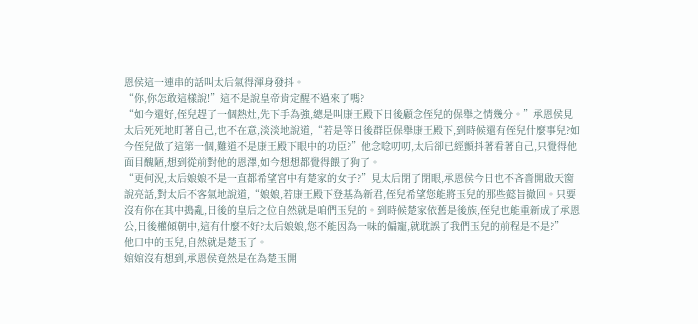恩侯這一連串的話叫太后氣得渾身發抖。
“你,你怎敢這樣說!”這不是說皇帝肯定醒不過來了嗎?
“如今還好,侄兒趕了一個熱灶,先下手為強,總是叫康王殿下日後顧念侄兒的保舉之情幾分。”承恩侯見太后死死地盯著自己,也不在意,淡淡地說道,“若是等日後群臣保舉康王殿下,到時候還有侄兒什麼事兒?如今侄兒做了這第一個,難道不是康王殿下眼中的功臣?”他念唸叨叨,太后卻已經顫抖著看著自己,只覺得他面目醜陋,想到從前對他的恩澤,如今想想都覺得餵了狗了。
“更何況,太后娘娘不是一直都希望宮中有楚家的女子?”見太后閉了閉眼,承恩侯今日也不吝嗇開啟天窗說亮話,對太后不客氣地說道,“娘娘,若康王殿下登基為新君,侄兒希望您能將玉兒的那些懿旨撤回。只要沒有你在其中搗亂,日後的皇后之位自然就是咱們玉兒的。到時候楚家依舊是後族,侄兒也能重新成了承恩公,日後權傾朝中,這有什麼不好?太后娘娘,您不能因為一味的偏寵,就耽誤了我們玉兒的前程是不是?”
他口中的玉兒,自然就是楚玉了。
婠婠沒有想到,承恩侯竟然是在為楚玉開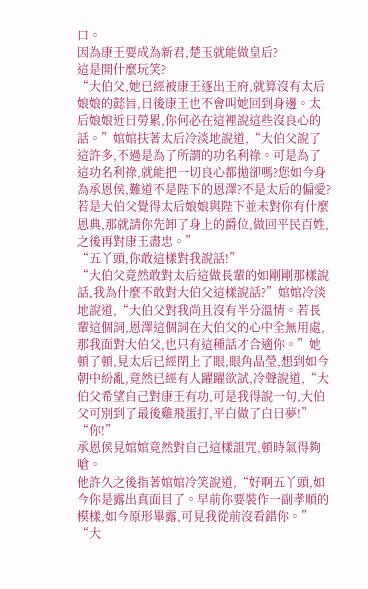口。
因為康王要成為新君,楚玉就能做皇后?
這是開什麼玩笑?
“大伯父,她已經被康王逐出王府,就算沒有太后娘娘的懿旨,日後康王也不會叫她回到身邊。太后娘娘近日勞累,你何必在這裡說這些沒良心的話。”婠婠扶著太后冷淡地說道,“大伯父說了這許多,不過是為了所謂的功名利祿。可是為了這功名利祿,就能把一切良心都拋卻嗎?您如今身為承恩侯,難道不是陛下的恩澤?不是太后的偏愛?若是大伯父覺得太后娘娘與陛下並未對你有什麼恩典,那就請你先卸了身上的爵位,做回平民百姓,之後再對康王盡忠。”
“五丫頭,你敢這樣對我說話!”
“大伯父竟然敢對太后這做長輩的如剛剛那樣說話,我為什麼不敢對大伯父這樣說話?”婠婠冷淡地說道,“大伯父對我尚且沒有半分溫情。若長輩這個詞,恩澤這個詞在大伯父的心中全無用處,那我面對大伯父,也只有這種話才合適你。”她頓了頓,見太后已經閉上了眼,眼角晶瑩,想到如今朝中紛亂,竟然已經有人躍躍欲試,冷聲說道,“大伯父希望自己對康王有功,可是我得說一句,大伯父可別到了最後雞飛蛋打,平白做了白日夢!”
“你!”
承恩侯見婠婠竟然對自己這樣詛咒,頓時氣得夠嗆。
他許久之後指著婠婠冷笑說道,“好啊五丫頭,如今你是露出真面目了。早前你要裝作一副孝順的模樣,如今原形畢露,可見我從前沒看錯你。”
“大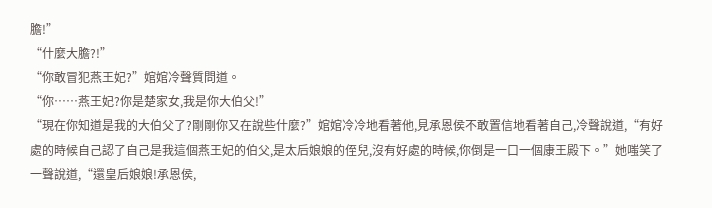膽!”
“什麼大膽?!”
“你敢冒犯燕王妃?”婠婠冷聲質問道。
“你……燕王妃?你是楚家女,我是你大伯父!”
“現在你知道是我的大伯父了?剛剛你又在說些什麼?”婠婠冷冷地看著他,見承恩侯不敢置信地看著自己,冷聲說道,“有好處的時候自己認了自己是我這個燕王妃的伯父,是太后娘娘的侄兒,沒有好處的時候,你倒是一口一個康王殿下。”她嗤笑了一聲說道,“還皇后娘娘!承恩侯,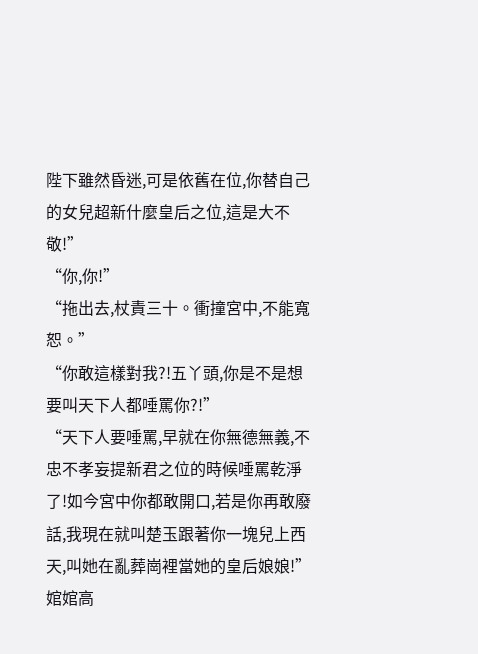陛下雖然昏迷,可是依舊在位,你替自己的女兒超新什麼皇后之位,這是大不敬!”
“你,你!”
“拖出去,杖責三十。衝撞宮中,不能寬恕。”
“你敢這樣對我?!五丫頭,你是不是想要叫天下人都唾罵你?!”
“天下人要唾罵,早就在你無德無義,不忠不孝妄提新君之位的時候唾罵乾淨了!如今宮中你都敢開口,若是你再敢廢話,我現在就叫楚玉跟著你一塊兒上西天,叫她在亂葬崗裡當她的皇后娘娘!”婠婠高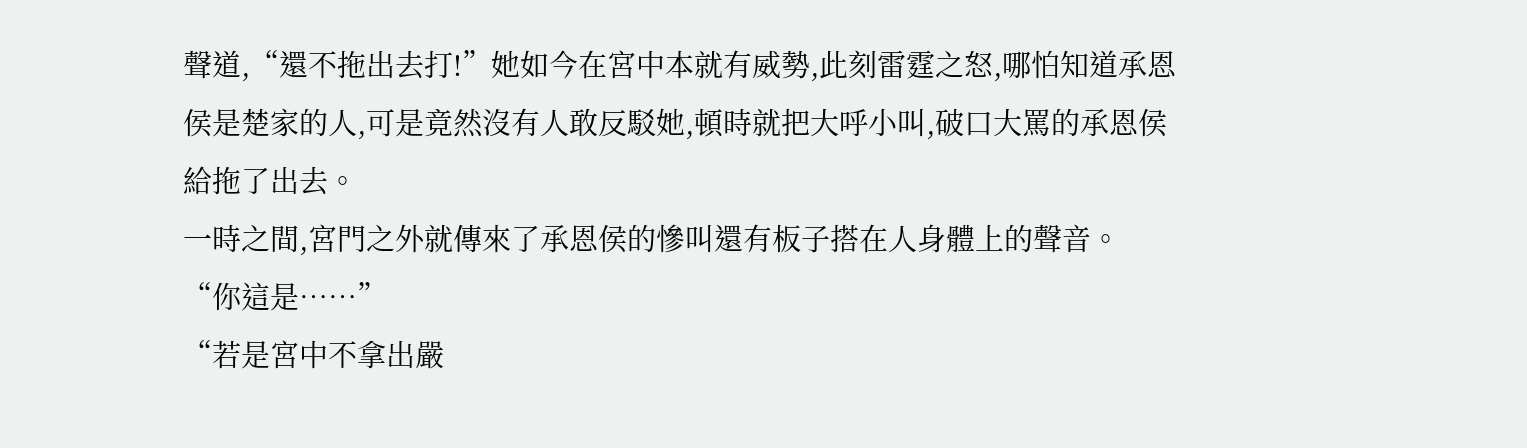聲道,“還不拖出去打!”她如今在宮中本就有威勢,此刻雷霆之怒,哪怕知道承恩侯是楚家的人,可是竟然沒有人敢反駁她,頓時就把大呼小叫,破口大罵的承恩侯給拖了出去。
一時之間,宮門之外就傳來了承恩侯的慘叫還有板子搭在人身體上的聲音。
“你這是……”
“若是宮中不拿出嚴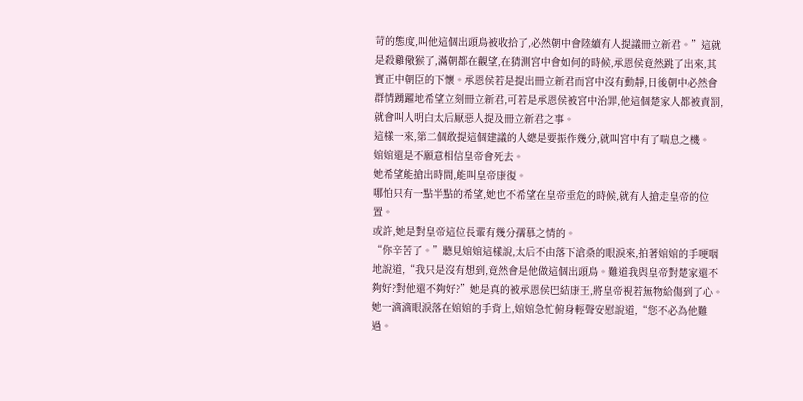苛的態度,叫他這個出頭鳥被收拾了,必然朝中會陸續有人提議冊立新君。”這就是殺雞儆猴了,滿朝都在觀望,在猜測宮中會如何的時候,承恩侯竟然跳了出來,其實正中朝臣的下懷。承恩侯若是提出冊立新君而宮中沒有動靜,日後朝中必然會群情踴躍地希望立刻冊立新君,可若是承恩侯被宮中治罪,他這個楚家人都被責罰,就會叫人明白太后厭惡人提及冊立新君之事。
這樣一來,第二個敢提這個建議的人總是要振作幾分,就叫宮中有了喘息之機。
婠婠還是不願意相信皇帝會死去。
她希望能搶出時間,能叫皇帝康復。
哪怕只有一點半點的希望,她也不希望在皇帝垂危的時候,就有人搶走皇帝的位置。
或許,她是對皇帝這位長輩有幾分孺慕之情的。
“你辛苦了。”聽見婠婠這樣說,太后不由落下滄桑的眼淚來,拍著婠婠的手哽咽地說道,“我只是沒有想到,竟然會是他做這個出頭鳥。難道我與皇帝對楚家還不夠好?對他還不夠好?”她是真的被承恩侯巴結康王,將皇帝視若無物給傷到了心。她一滴滴眼淚落在婠婠的手背上,婠婠急忙俯身輕聲安慰說道,“您不必為他難過。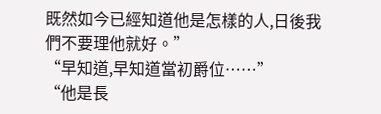既然如今已經知道他是怎樣的人,日後我們不要理他就好。”
“早知道,早知道當初爵位……”
“他是長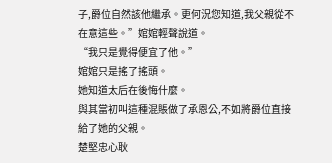子,爵位自然該他繼承。更何況您知道,我父親從不在意這些。”婠婠輕聲說道。
“我只是覺得便宜了他。”
婠婠只是搖了搖頭。
她知道太后在後悔什麼。
與其當初叫這種混賬做了承恩公,不如將爵位直接給了她的父親。
楚堅忠心耿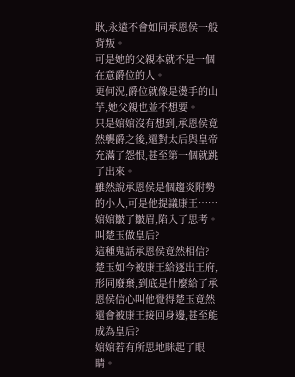耿,永遠不會如同承恩侯一般背叛。
可是她的父親本就不是一個在意爵位的人。
更何況,爵位就像是燙手的山芋,她父親也並不想要。
只是婠婠沒有想到,承恩侯竟然襲爵之後,還對太后與皇帝充滿了怨恨,甚至第一個就跳了出來。
雖然說承恩侯是個趨炎附勢的小人,可是他提議康王……
婠婠皺了皺眉,陷入了思考。
叫楚玉做皇后?
這種鬼話承恩侯竟然相信?
楚玉如今被康王給逐出王府,形同廢棄,到底是什麼給了承恩侯信心叫他覺得楚玉竟然還會被康王接回身邊,甚至能成為皇后?
婠婠若有所思地眯起了眼睛。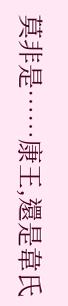莫非是……康王,還是韋氏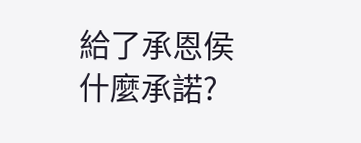給了承恩侯什麼承諾?